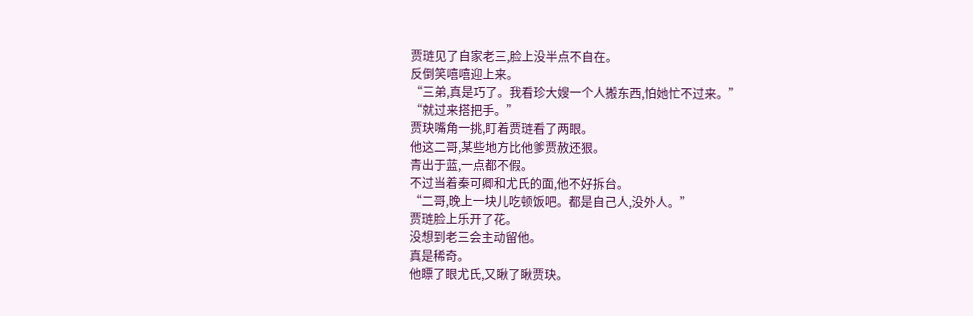贾琏见了自家老三,脸上没半点不自在。
反倒笑嘻嘻迎上来。
“三弟,真是巧了。我看珍大嫂一个人搬东西,怕她忙不过来。”
“就过来搭把手。”
贾玦嘴角一挑,盯着贾琏看了两眼。
他这二哥,某些地方比他爹贾赦还狠。
青出于蓝,一点都不假。
不过当着秦可卿和尤氏的面,他不好拆台。
“二哥,晚上一块儿吃顿饭吧。都是自己人,没外人。”
贾琏脸上乐开了花。
没想到老三会主动留他。
真是稀奇。
他瞟了眼尤氏,又瞅了瞅贾玦。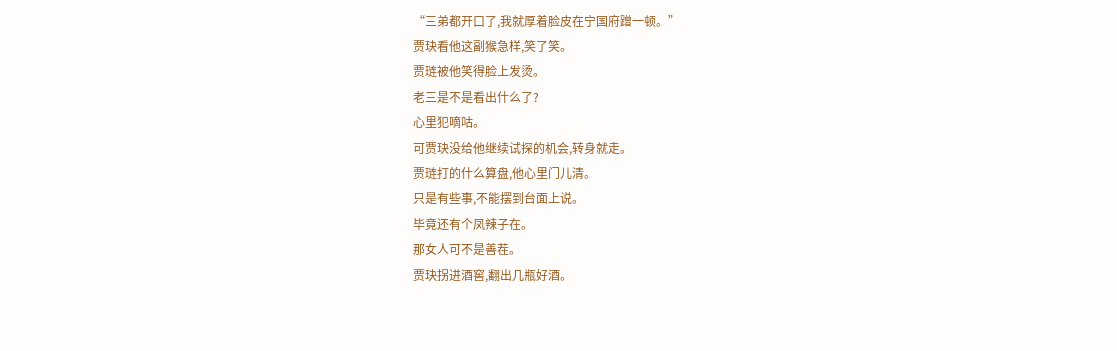“三弟都开口了,我就厚着脸皮在宁国府蹭一顿。”
贾玦看他这副猴急样,笑了笑。
贾琏被他笑得脸上发烫。
老三是不是看出什么了?
心里犯嘀咕。
可贾玦没给他继续试探的机会,转身就走。
贾琏打的什么算盘,他心里门儿清。
只是有些事,不能摆到台面上说。
毕竟还有个凤辣子在。
那女人可不是善茬。
贾玦拐进酒窖,翻出几瓶好酒。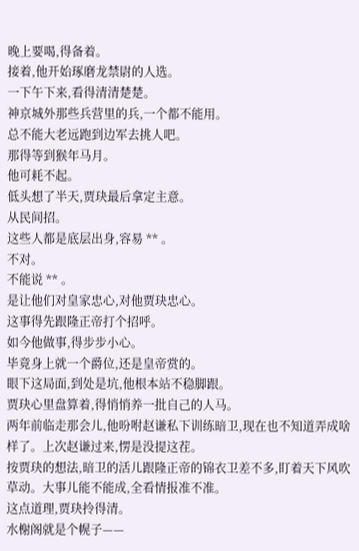晚上要喝,得备着。
接着,他开始琢磨龙禁尉的人选。
一下午下来,看得清清楚楚。
神京城外那些兵营里的兵,一个都不能用。
总不能大老远跑到边军去挑人吧。
那得等到猴年马月。
他可耗不起。
低头想了半天,贾玦最后拿定主意。
从民间招。
这些人都是底层出身,容易 ** 。
不对。
不能说 ** 。
是让他们对皇家忠心,对他贾玦忠心。
这事得先跟隆正帝打个招呼。
如今他做事,得步步小心。
毕竟身上就一个爵位,还是皇帝赏的。
眼下这局面,到处是坑,他根本站不稳脚跟。
贾玦心里盘算着,得悄悄养一批自己的人马。
两年前临走那会儿,他吩咐赵谦私下训练暗卫,现在也不知道弄成啥样了。上次赵谦过来,愣是没提这茬。
按贾玦的想法,暗卫的活儿跟隆正帝的锦衣卫差不多,盯着天下风吹草动。大事儿能不能成,全看情报准不准。
这点道理,贾玦拎得清。
水榭阁就是个幌子——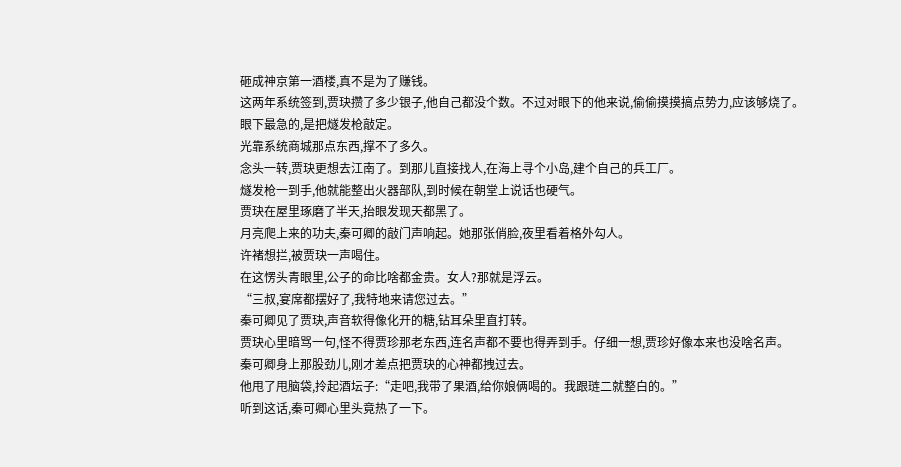砸成神京第一酒楼,真不是为了赚钱。
这两年系统签到,贾玦攒了多少银子,他自己都没个数。不过对眼下的他来说,偷偷摸摸搞点势力,应该够烧了。
眼下最急的,是把燧发枪敲定。
光靠系统商城那点东西,撑不了多久。
念头一转,贾玦更想去江南了。到那儿直接找人,在海上寻个小岛,建个自己的兵工厂。
燧发枪一到手,他就能整出火器部队,到时候在朝堂上说话也硬气。
贾玦在屋里琢磨了半天,抬眼发现天都黑了。
月亮爬上来的功夫,秦可卿的敲门声响起。她那张俏脸,夜里看着格外勾人。
许褚想拦,被贾玦一声喝住。
在这愣头青眼里,公子的命比啥都金贵。女人?那就是浮云。
“三叔,宴席都摆好了,我特地来请您过去。”
秦可卿见了贾玦,声音软得像化开的糖,钻耳朵里直打转。
贾玦心里暗骂一句,怪不得贾珍那老东西,连名声都不要也得弄到手。仔细一想,贾珍好像本来也没啥名声。
秦可卿身上那股劲儿,刚才差点把贾玦的心神都拽过去。
他甩了甩脑袋,拎起酒坛子:“走吧,我带了果酒,给你娘俩喝的。我跟琏二就整白的。”
听到这话,秦可卿心里头竟热了一下。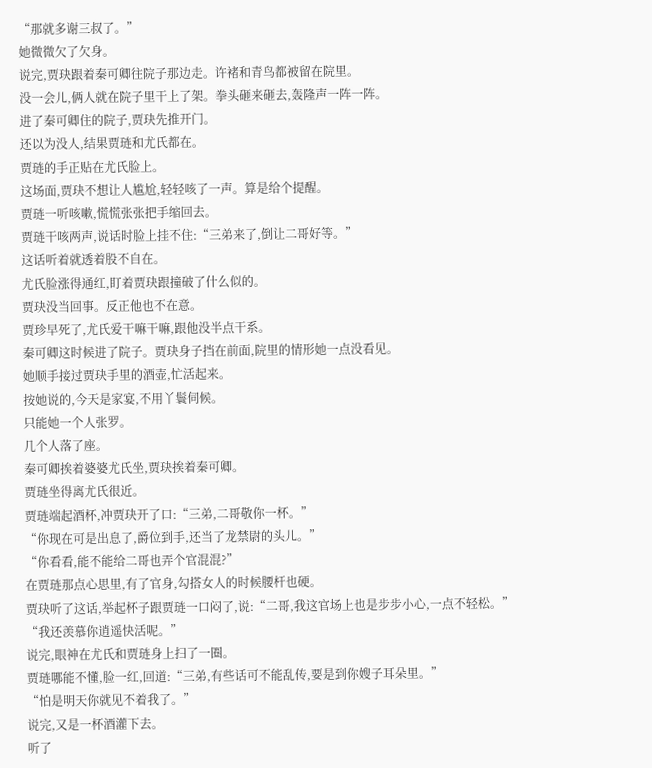“那就多谢三叔了。”
她微微欠了欠身。
说完,贾玦跟着秦可卿往院子那边走。许褚和青鸟都被留在院里。
没一会儿,俩人就在院子里干上了架。拳头砸来砸去,轰隆声一阵一阵。
进了秦可卿住的院子,贾玦先推开门。
还以为没人,结果贾琏和尤氏都在。
贾琏的手正贴在尤氏脸上。
这场面,贾玦不想让人尴尬,轻轻咳了一声。算是给个提醒。
贾琏一听咳嗽,慌慌张张把手缩回去。
贾琏干咳两声,说话时脸上挂不住:“三弟来了,倒让二哥好等。”
这话听着就透着股不自在。
尤氏脸涨得通红,盯着贾玦跟撞破了什么似的。
贾玦没当回事。反正他也不在意。
贾珍早死了,尤氏爱干嘛干嘛,跟他没半点干系。
秦可卿这时候进了院子。贾玦身子挡在前面,院里的情形她一点没看见。
她顺手接过贾玦手里的酒壶,忙活起来。
按她说的,今天是家宴,不用丫鬟伺候。
只能她一个人张罗。
几个人落了座。
秦可卿挨着婆婆尤氏坐,贾玦挨着秦可卿。
贾琏坐得离尤氏很近。
贾琏端起酒杯,冲贾玦开了口:“三弟,二哥敬你一杯。”
“你现在可是出息了,爵位到手,还当了龙禁尉的头儿。”
“你看看,能不能给二哥也弄个官混混?”
在贾琏那点心思里,有了官身,勾搭女人的时候腰杆也硬。
贾玦听了这话,举起杯子跟贾琏一口闷了,说:“二哥,我这官场上也是步步小心,一点不轻松。”
“我还羡慕你逍遥快活呢。”
说完,眼神在尤氏和贾琏身上扫了一圈。
贾琏哪能不懂,脸一红,回道:“三弟,有些话可不能乱传,要是到你嫂子耳朵里。”
“怕是明天你就见不着我了。”
说完,又是一杯酒灌下去。
听了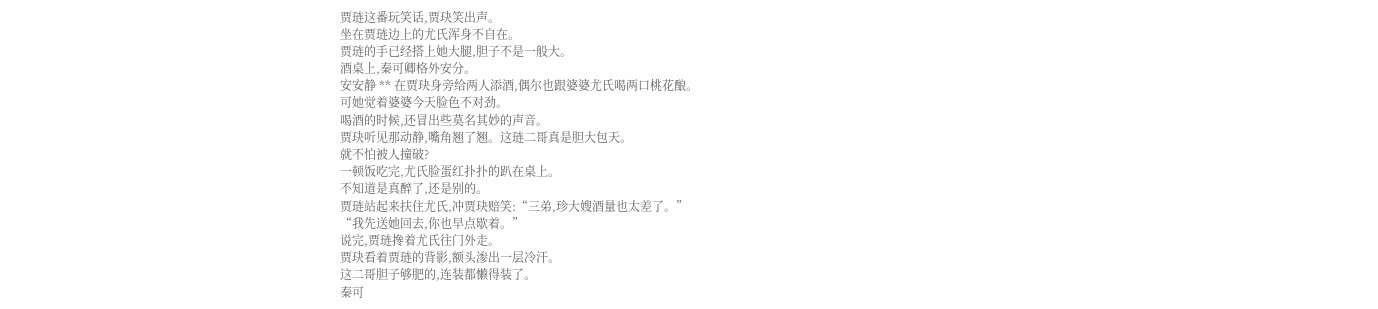贾琏这番玩笑话,贾玦笑出声。
坐在贾琏边上的尤氏浑身不自在。
贾琏的手已经搭上她大腿,胆子不是一般大。
酒桌上,秦可卿格外安分。
安安静 ** 在贾玦身旁给两人添酒,偶尔也跟婆婆尤氏喝两口桃花酿。
可她觉着婆婆今天脸色不对劲。
喝酒的时候,还冒出些莫名其妙的声音。
贾玦听见那动静,嘴角翘了翘。这琏二哥真是胆大包天。
就不怕被人撞破?
一顿饭吃完,尤氏脸蛋红扑扑的趴在桌上。
不知道是真醉了,还是别的。
贾琏站起来扶住尤氏,冲贾玦赔笑:“三弟,珍大嫂酒量也太差了。”
“我先送她回去,你也早点歇着。”
说完,贾琏搀着尤氏往门外走。
贾玦看着贾琏的背影,额头渗出一层冷汗。
这二哥胆子够肥的,连装都懒得装了。
秦可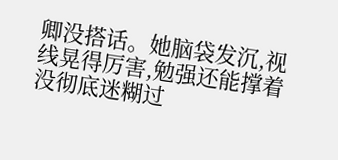卿没搭话。她脑袋发沉,视线晃得厉害,勉强还能撑着没彻底迷糊过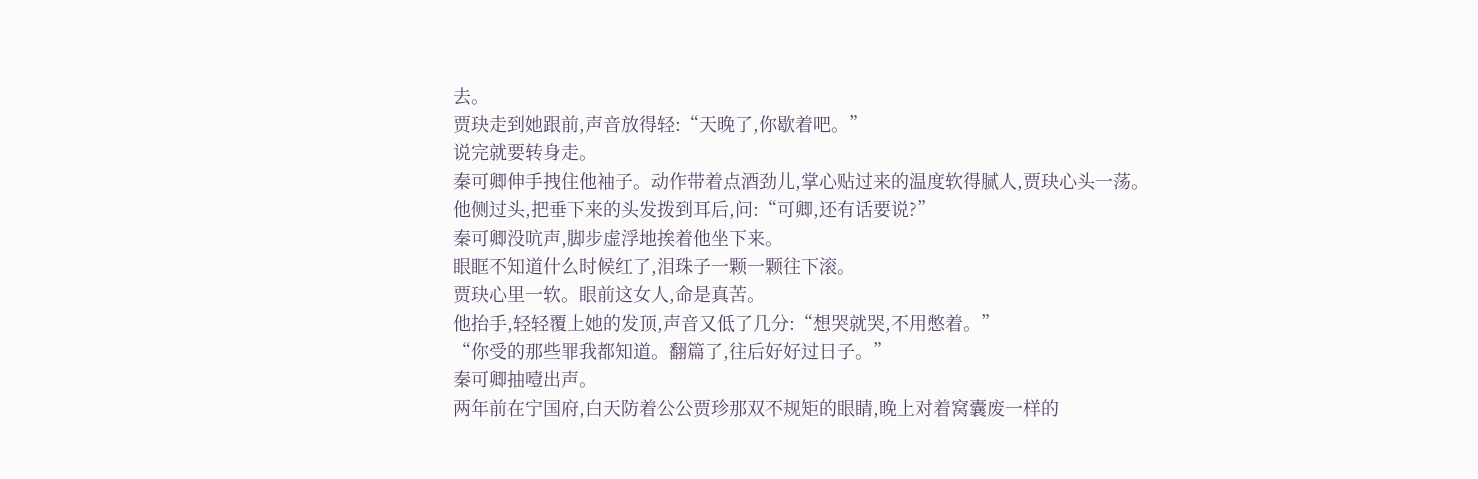去。
贾玦走到她跟前,声音放得轻:“天晚了,你歇着吧。”
说完就要转身走。
秦可卿伸手拽住他袖子。动作带着点酒劲儿,掌心贴过来的温度软得腻人,贾玦心头一荡。
他侧过头,把垂下来的头发拨到耳后,问:“可卿,还有话要说?”
秦可卿没吭声,脚步虚浮地挨着他坐下来。
眼眶不知道什么时候红了,泪珠子一颗一颗往下滚。
贾玦心里一软。眼前这女人,命是真苦。
他抬手,轻轻覆上她的发顶,声音又低了几分:“想哭就哭,不用憋着。”
“你受的那些罪我都知道。翻篇了,往后好好过日子。”
秦可卿抽噎出声。
两年前在宁国府,白天防着公公贾珍那双不规矩的眼睛,晚上对着窝囊废一样的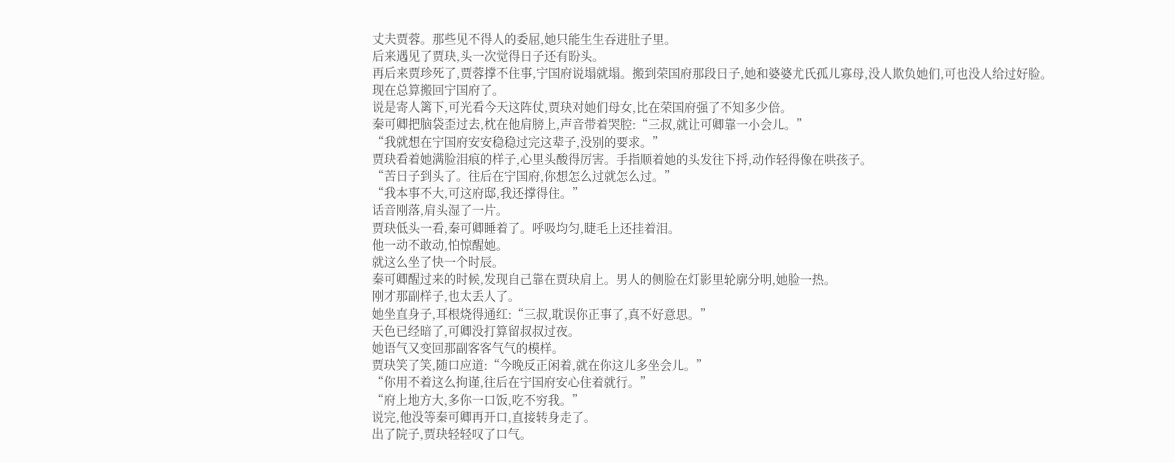丈夫贾蓉。那些见不得人的委屈,她只能生生吞进肚子里。
后来遇见了贾玦,头一次觉得日子还有盼头。
再后来贾珍死了,贾蓉撑不住事,宁国府说塌就塌。搬到荣国府那段日子,她和婆婆尤氏孤儿寡母,没人欺负她们,可也没人给过好脸。
现在总算搬回宁国府了。
说是寄人篱下,可光看今天这阵仗,贾玦对她们母女,比在荣国府强了不知多少倍。
秦可卿把脑袋歪过去,枕在他肩膀上,声音带着哭腔:“三叔,就让可卿靠一小会儿。”
“我就想在宁国府安安稳稳过完这辈子,没别的要求。”
贾玦看着她满脸泪痕的样子,心里头酸得厉害。手指顺着她的头发往下捋,动作轻得像在哄孩子。
“苦日子到头了。往后在宁国府,你想怎么过就怎么过。”
“我本事不大,可这府邸,我还撑得住。”
话音刚落,肩头湿了一片。
贾玦低头一看,秦可卿睡着了。呼吸均匀,睫毛上还挂着泪。
他一动不敢动,怕惊醒她。
就这么坐了快一个时辰。
秦可卿醒过来的时候,发现自己靠在贾玦肩上。男人的侧脸在灯影里轮廓分明,她脸一热。
刚才那副样子,也太丢人了。
她坐直身子,耳根烧得通红:“三叔,耽误你正事了,真不好意思。”
天色已经暗了,可卿没打算留叔叔过夜。
她语气又变回那副客客气气的模样。
贾玦笑了笑,随口应道:“今晚反正闲着,就在你这儿多坐会儿。”
“你用不着这么拘谨,往后在宁国府安心住着就行。”
“府上地方大,多你一口饭,吃不穷我。”
说完,他没等秦可卿再开口,直接转身走了。
出了院子,贾玦轻轻叹了口气。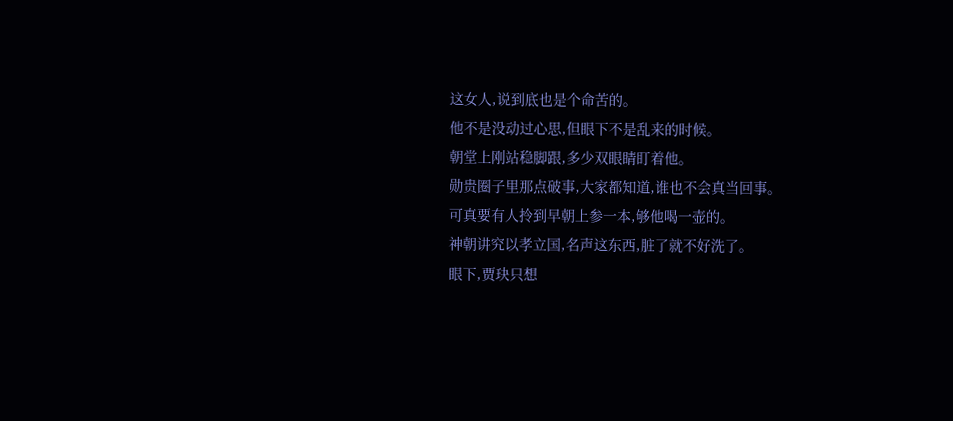这女人,说到底也是个命苦的。
他不是没动过心思,但眼下不是乱来的时候。
朝堂上刚站稳脚跟,多少双眼睛盯着他。
勋贵圈子里那点破事,大家都知道,谁也不会真当回事。
可真要有人拎到早朝上参一本,够他喝一壶的。
神朝讲究以孝立国,名声这东西,脏了就不好洗了。
眼下,贾玦只想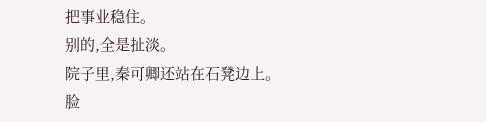把事业稳住。
别的,全是扯淡。
院子里,秦可卿还站在石凳边上。
脸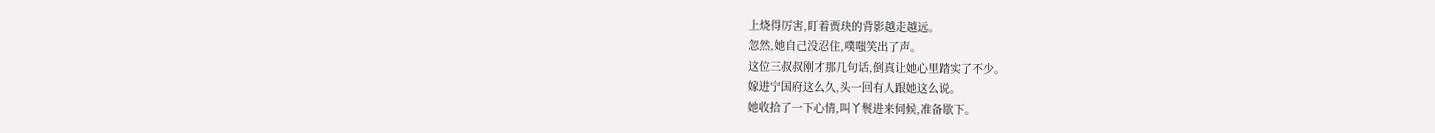上烧得厉害,盯着贾玦的背影越走越远。
忽然,她自己没忍住,噗嗤笑出了声。
这位三叔叔刚才那几句话,倒真让她心里踏实了不少。
嫁进宁国府这么久,头一回有人跟她这么说。
她收拾了一下心情,叫丫鬟进来伺候,准备歇下。